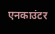एनकाउंटर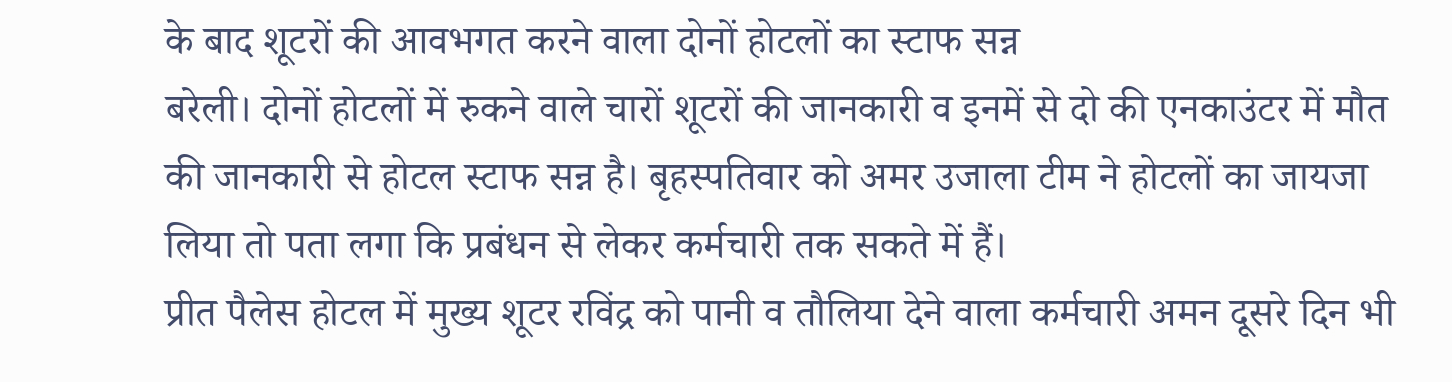के बाद शूटरों की आवभगत करने वाला दोनों होटलों का स्टाफ सन्न
बरेली। दोनों होटलों में रुकने वाले चारों शूटरों की जानकारी व इनमें से दो की एनकाउंटर में मौत की जानकारी से होटल स्टाफ सन्न है। बृहस्पतिवार को अमर उजाला टीम ने होटलों का जायजा लिया तो पता लगा कि प्रबंधन से लेकर कर्मचारी तक सकते में हैं।
प्रीत पैलेस होटल में मुख्य शूटर रविंद्र को पानी व तौलिया देने वाला कर्मचारी अमन दूसरे दिन भी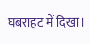घबराहट में दिखा।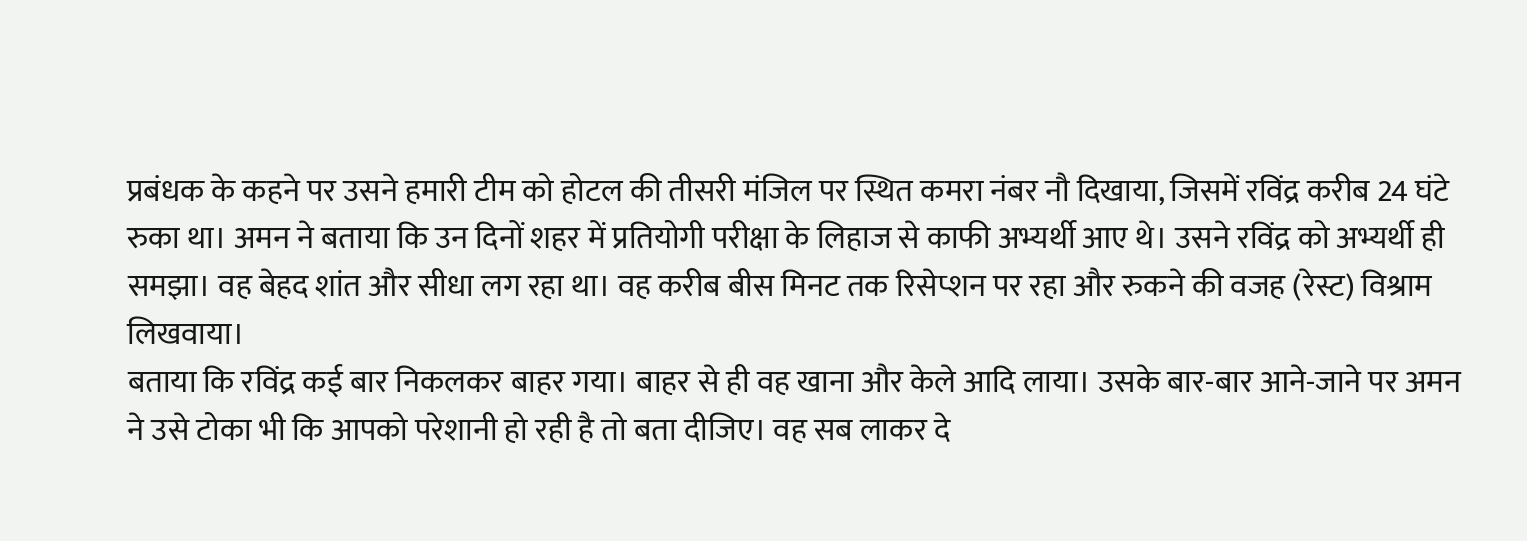प्रबंधक के कहने पर उसने हमारी टीम को होटल की तीसरी मंजिल पर स्थित कमरा नंबर नौ दिखाया, जिसमें रविंद्र करीब 24 घंटे रुका था। अमन ने बताया कि उन दिनों शहर में प्रतियोगी परीक्षा के लिहाज से काफी अभ्यर्थी आए थे। उसने रविंद्र को अभ्यर्थी ही समझा। वह बेहद शांत और सीधा लग रहा था। वह करीब बीस मिनट तक रिसेप्शन पर रहा और रुकने की वजह (रेस्ट) विश्राम लिखवाया।
बताया कि रविंद्र कई बार निकलकर बाहर गया। बाहर से ही वह खाना और केले आदि लाया। उसके बार-बार आने-जाने पर अमन ने उसे टोका भी कि आपको परेशानी हो रही है तो बता दीजिए। वह सब लाकर दे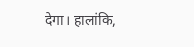देगा। हालांकि,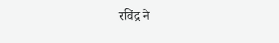रविंद्र ने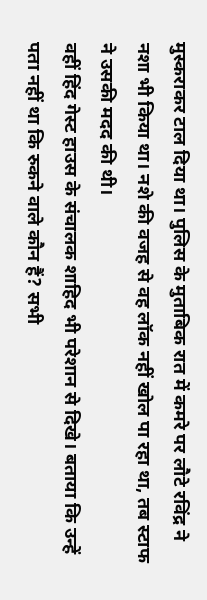मुस्कराकर टाल दिया था। पुलिस के मुताबिक रात में कमरे पर लौटे रविंद्र ने नशा भी किया था। नशे की वजह से वह लॉक नहीं खोल पा रहा था, तब स्टाफ ने उसकी मदद की थी।
वहीं हिंद गेस्ट हाउस के संचालक शाहिद भी परेशान से दिखे। बताया कि उन्हें पता नहीं था कि रुकने वाले कौन हैं? सभी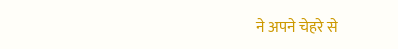ने अपने चेहरे से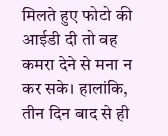मिलते हुए फोटो की आईडी दी तो वह कमरा देने से मना न कर सके। हालांकि, तीन दिन बाद से ही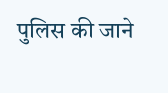पुलिस की जाने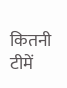कितनी टीमें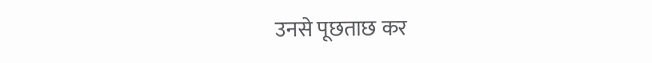उनसे पूछताछ कर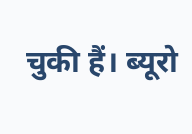चुकी हैं। ब्यूरो